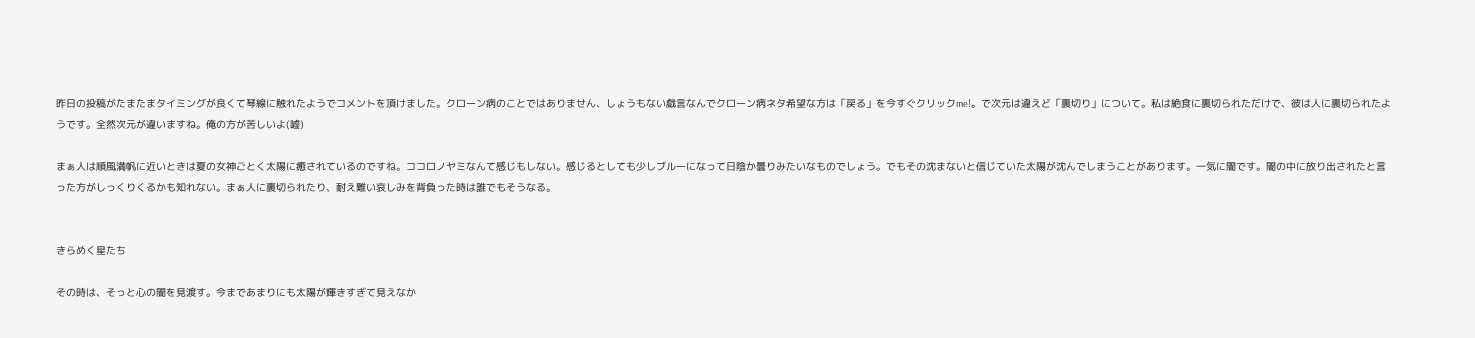昨日の投稿がたまたまタイミングが良くて琴線に触れたようでコメントを頂けました。クローン病のことではありません、しょうもない戯言なんでクローン病ネタ希望な方は「戻る」を今すぐクリックme!。で次元は違えど「裏切り」について。私は絶食に裏切られただけで、彼は人に裏切られたようです。全然次元が違いますね。俺の方が苦しいよ(嘘)

まぁ人は順風満帆に近いときは夏の女神ごとく太陽に癒されているのですね。ココロノヤミなんて感じもしない。感じるとしても少しブルーになって日陰か曇りみたいなものでしょう。でもその沈まないと信じていた太陽が沈んでしまうことがあります。一気に闇です。闇の中に放り出されたと言った方がしっくりくるかも知れない。まぁ人に裏切られたり、耐え難い哀しみを背負った時は誰でもそうなる。


きらめく星たち

その時は、そっと心の闇を見渡す。今まであまりにも太陽が輝きすぎて見えなか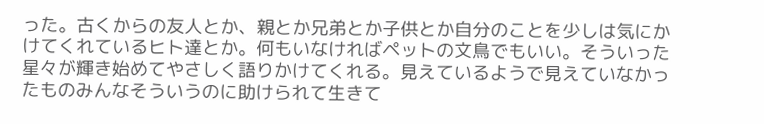った。古くからの友人とか、親とか兄弟とか子供とか自分のことを少しは気にかけてくれているヒト達とか。何もいなければペットの文鳥でもいい。そういった星々が輝き始めてやさしく語りかけてくれる。見えているようで見えていなかったものみんなそういうのに助けられて生きて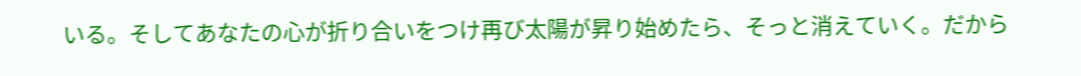いる。そしてあなたの心が折り合いをつけ再び太陽が昇り始めたら、そっと消えていく。だから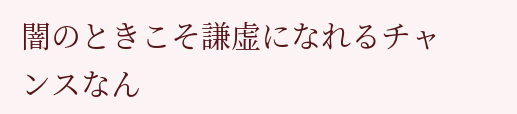闇のときこそ謙虚になれるチャンスなん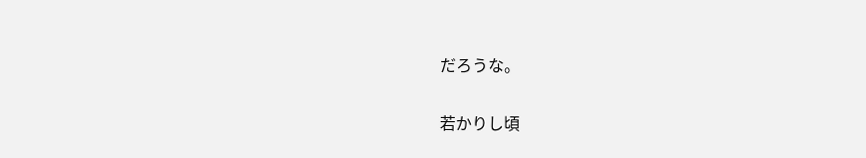だろうな。

若かりし頃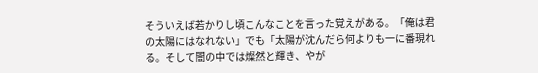そういえば若かりし頃こんなことを言った覚えがある。「俺は君の太陽にはなれない」でも「太陽が沈んだら何よりも一に番現れる。そして闇の中では燦然と輝き、やが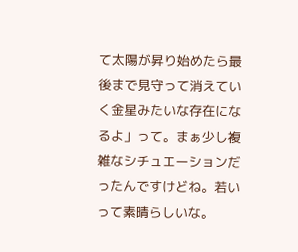て太陽が昇り始めたら最後まで見守って消えていく金星みたいな存在になるよ」って。まぁ少し複雑なシチュエーションだったんですけどね。若いって素晴らしいな。